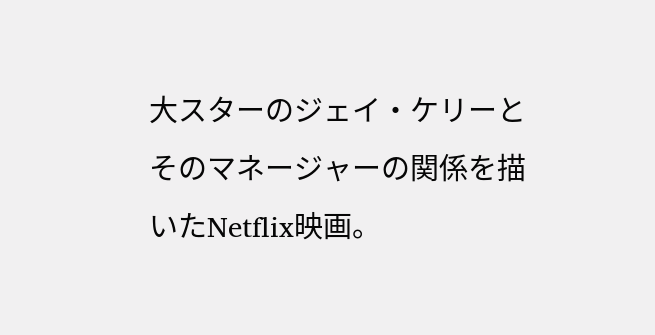大スターのジェイ・ケリーとそのマネージャーの関係を描いたNetflix映画。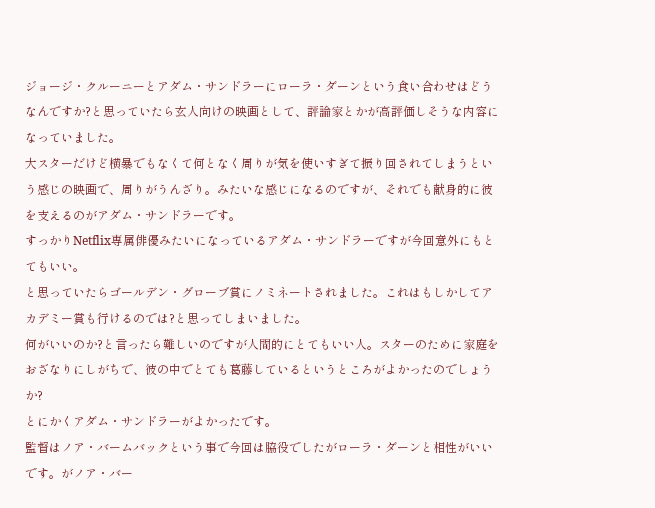ジョージ・クルーニーとアダム・サンドラーにローラ・ダーンという食い合わせはどうなんですか?と思っていたら玄人向けの映画として、評論家とかが高評価しそうな内容になっていました。
大スターだけど横暴でもなくて何となく周りが気を使いすぎて振り回されてしまうという感じの映画で、周りがうんざり。みたいな感じになるのですが、それでも献身的に彼を支えるのがアダム・サンドラーです。
すっかりNetflix専属俳優みたいになっているアダム・サンドラーですが今回意外にもとてもいい。
と思っていたらゴールデン・グローブ賞にノミネートされました。これはもしかしてアカデミー賞も行けるのでは?と思ってしまいました。
何がいいのか?と言ったら難しいのですが人間的にとてもいい人。スターのために家庭をおざなりにしがちで、彼の中でとても葛藤しているというところがよかったのでしょうか?
とにかくアダム・サンドラーがよかったです。
監督はノア・バームバックという事で今回は脇役でしたがローラ・ダーンと相性がいいです。がノア・バー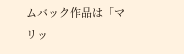ムバック作品は「マリッ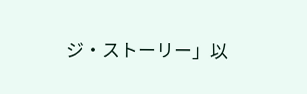ジ・ストーリー」以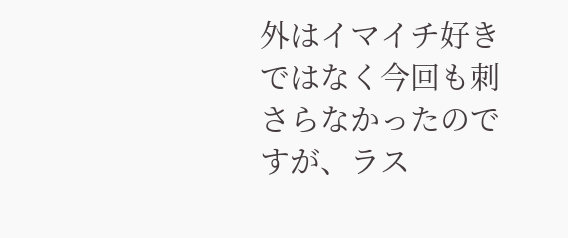外はイマイチ好きではなく今回も刺さらなかったのですが、ラス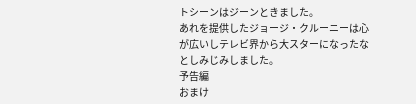トシーンはジーンときました。
あれを提供したジョージ・クルーニーは心が広いしテレビ界から大スターになったなとしみじみしました。
予告編
おまけ